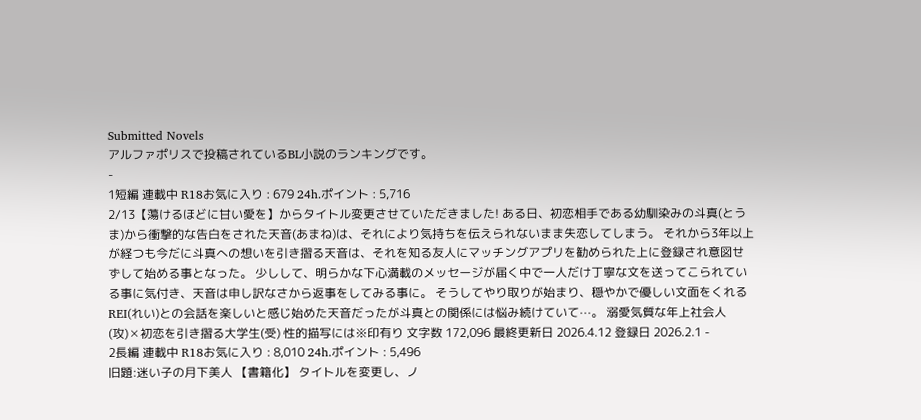Submitted Novels
アルファポリスで投稿されているBL小説のランキングです。
-
1短編 連載中 R18お気に入り : 679 24h.ポイント : 5,716
2/13【蕩けるほどに甘い愛を】からタイトル変更させていただきました! ある日、初恋相手である幼馴染みの斗真(とうま)から衝撃的な告白をされた天音(あまね)は、それにより気持ちを伝えられないまま失恋してしまう。 それから3年以上が経つも今だに斗真への想いを引き摺る天音は、それを知る友人にマッチングアプリを勧められた上に登録され意図せずして始める事となった。 少しして、明らかな下心満載のメッセージが届く中で一人だけ丁寧な文を送ってこられている事に気付き、天音は申し訳なさから返事をしてみる事に。 そうしてやり取りが始まり、穏やかで優しい文面をくれるREI(れい)との会話を楽しいと感じ始めた天音だったが斗真との関係には悩み続けていて⋯。 溺愛気質な年上社会人(攻)✕初恋を引き摺る大学生(受) 性的描写には※印有り 文字数 172,096 最終更新日 2026.4.12 登録日 2026.2.1 -
2長編 連載中 R18お気に入り : 8,010 24h.ポイント : 5,496
旧題:迷い子の月下美人 【書籍化】 タイトルを変更し、ノ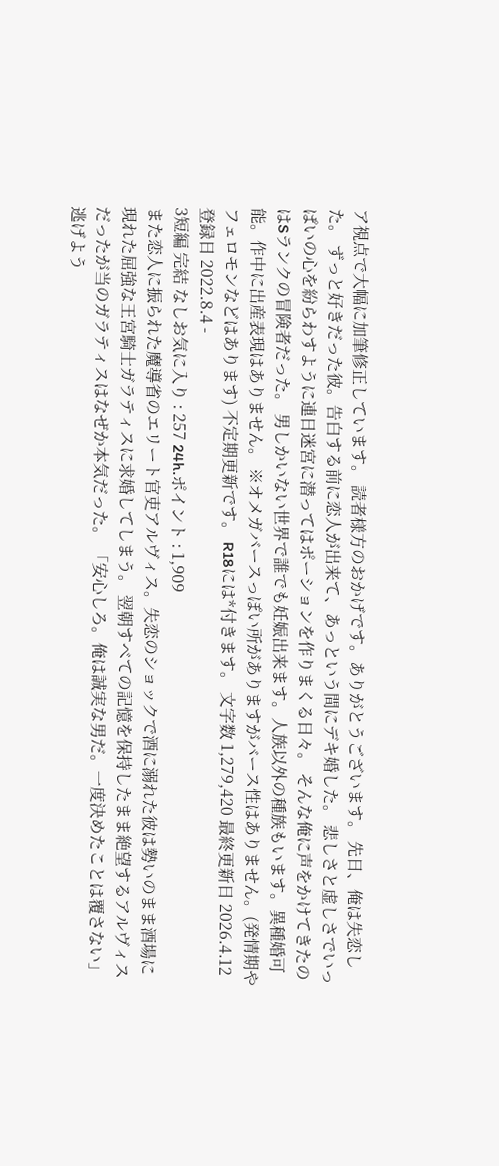ア視点で大幅に加筆修正しています。 読者様方のおかげです。ありがとうございます。 先日、俺は失恋した。 ずっと好きだった彼。告白する前に恋人が出来て、あっという間にデキ婚した。 悲しさと虚しさでいっぱいの心を紛らわすように連日迷宮に潜ってはポーションを作りまくる日々。 そんな俺に声をかけてきたのはSランクの冒険者だった。 男しかいない世界で誰でも妊娠出来ます。人族以外の種族もいます。異種婚可能。作中に出産表現はありません。 ※オメガバースっぽい所がありますがバース性はありません。(発情期やフェロモンなどはあります) 不定期更新です。 R18には*付きます。 文字数 1,279,420 最終更新日 2026.4.12 登録日 2022.8.4 -
3短編 完結 なしお気に入り : 257 24h.ポイント : 1,909
また恋人に振られた魔導省のエリート官吏アルヴィス。失恋のショックで酒に溺れた彼は勢いのまま酒場に現れた屈強な王宮騎士ガラティスに求婚してしまう。 翌朝すべての記憶を保持したまま絶望するアルヴィスだったが当のガラティスはなぜか本気だった。 「安心しろ。俺は誠実な男だ。一度決めたことは覆さない」 逃げよう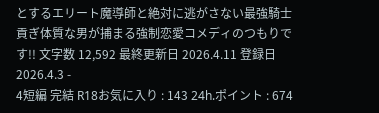とするエリート魔導師と絶対に逃がさない最強騎士 貢ぎ体質な男が捕まる強制恋愛コメディのつもりです!! 文字数 12,592 最終更新日 2026.4.11 登録日 2026.4.3 -
4短編 完結 R18お気に入り : 143 24h.ポイント : 674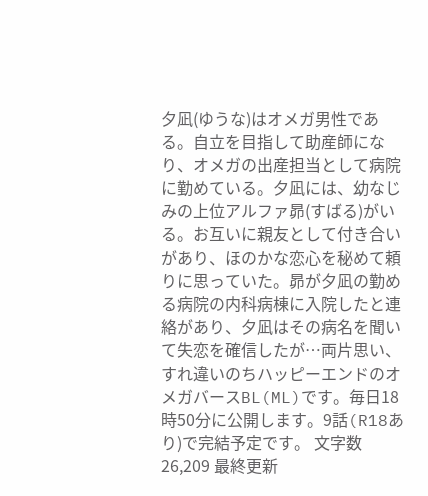夕凪(ゆうな)はオメガ男性である。自立を目指して助産師になり、オメガの出産担当として病院に勤めている。夕凪には、幼なじみの上位アルファ昴(すばる)がいる。お互いに親友として付き合いがあり、ほのかな恋心を秘めて頼りに思っていた。昴が夕凪の勤める病院の内科病棟に入院したと連絡があり、夕凪はその病名を聞いて失恋を確信したが…両片思い、すれ違いのちハッピーエンドのオメガバースBL(ML)です。毎日18時50分に公開します。9話(R18あり)で完結予定です。 文字数 26,209 最終更新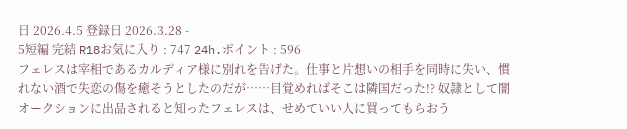日 2026.4.5 登録日 2026.3.28 -
5短編 完結 R18お気に入り : 747 24h.ポイント : 596
フェレスは宰相であるカルディア様に別れを告げた。仕事と片想いの相手を同時に失い、慣れない酒で失恋の傷を癒そうとしたのだが……目覚めればそこは隣国だった!? 奴隷として闇オークションに出品されると知ったフェレスは、せめていい人に買ってもらおう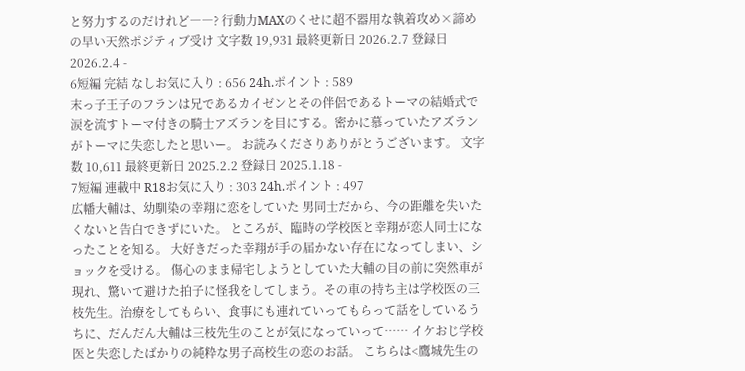と努力するのだけれど――? 行動力MAXのくせに超不器用な執着攻め×諦めの早い天然ポジティブ受け 文字数 19,931 最終更新日 2026.2.7 登録日 2026.2.4 -
6短編 完結 なしお気に入り : 656 24h.ポイント : 589
末っ子王子のフランは兄であるカイゼンとその伴侶であるトーマの結婚式で涙を流すトーマ付きの騎士アズランを目にする。密かに慕っていたアズランがトーマに失恋したと思いー。 お読みくださりありがとうございます。 文字数 10,611 最終更新日 2025.2.2 登録日 2025.1.18 -
7短編 連載中 R18お気に入り : 303 24h.ポイント : 497
広幡大輔は、幼馴染の幸翔に恋をしていた 男同士だから、今の距離を失いたくないと告白できずにいた。 ところが、臨時の学校医と幸翔が恋人同士になったことを知る。 大好きだった幸翔が手の届かない存在になってしまい、ショックを受ける。 傷心のまま帰宅しようとしていた大輔の目の前に突然車が現れ、驚いて避けた拍子に怪我をしてしまう。その車の持ち主は学校医の三枝先生。治療をしてもらい、食事にも連れていってもらって話をしているうちに、だんだん大輔は三枝先生のことが気になっていって…… イケおじ学校医と失恋したばかりの純粋な男子高校生の恋のお話。 こちらは<鷹城先生の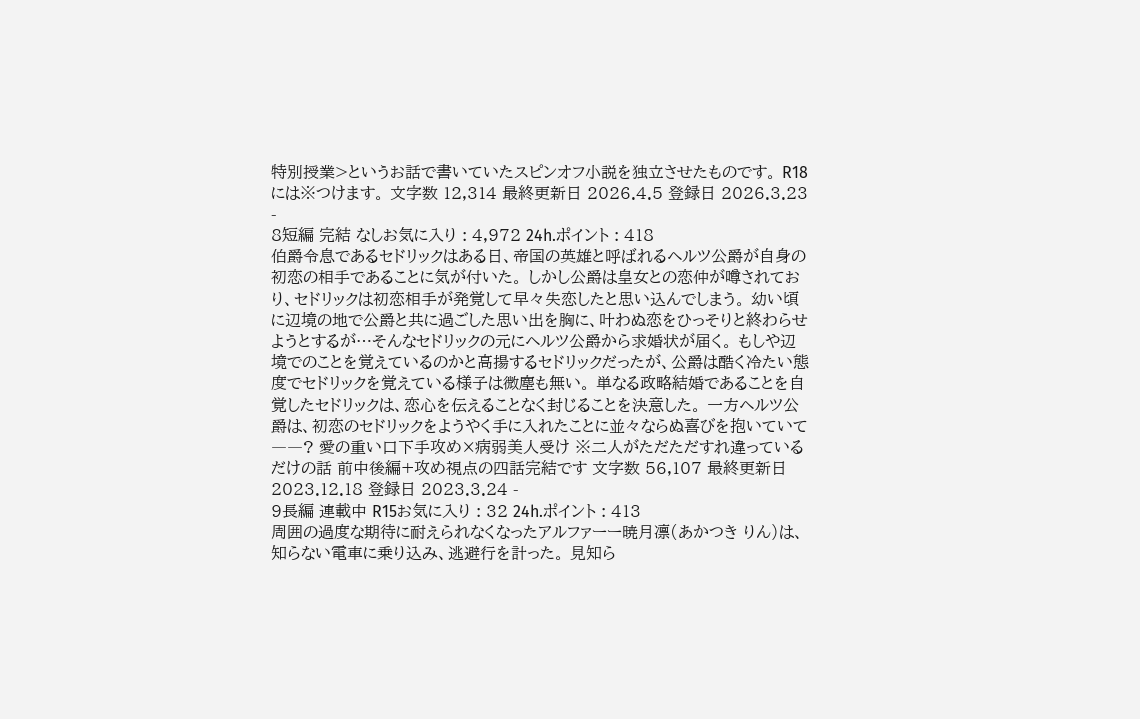特別授業>というお話で書いていたスピンオフ小説を独立させたものです。 R18には※つけます。 文字数 12,314 最終更新日 2026.4.5 登録日 2026.3.23 -
8短編 完結 なしお気に入り : 4,972 24h.ポイント : 418
伯爵令息であるセドリックはある日、帝国の英雄と呼ばれるヘルツ公爵が自身の初恋の相手であることに気が付いた。 しかし公爵は皇女との恋仲が噂されており、セドリックは初恋相手が発覚して早々失恋したと思い込んでしまう。 幼い頃に辺境の地で公爵と共に過ごした思い出を胸に、叶わぬ恋をひっそりと終わらせようとするが…そんなセドリックの元にヘルツ公爵から求婚状が届く。 もしや辺境でのことを覚えているのかと高揚するセドリックだったが、公爵は酷く冷たい態度でセドリックを覚えている様子は微塵も無い。 単なる政略結婚であることを自覚したセドリックは、恋心を伝えることなく封じることを決意した。 一方ヘルツ公爵は、初恋のセドリックをようやく手に入れたことに並々ならぬ喜びを抱いていて――? 愛の重い口下手攻め×病弱美人受け ※二人がただただすれ違っているだけの話 前中後編+攻め視点の四話完結です 文字数 56,107 最終更新日 2023.12.18 登録日 2023.3.24 -
9長編 連載中 R15お気に入り : 32 24h.ポイント : 413
周囲の過度な期待に耐えられなくなったアルファーー暁月凛(あかつき りん)は、知らない電車に乗り込み、逃避行を計った。 見知ら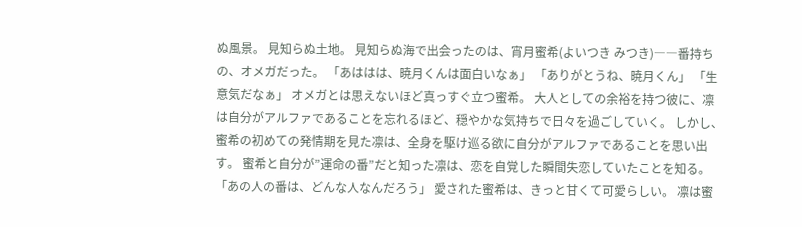ぬ風景。 見知らぬ土地。 見知らぬ海で出会ったのは、宵月蜜希(よいつき みつき)――番持ちの、オメガだった。 「あははは、暁月くんは面白いなぁ」 「ありがとうね、暁月くん」 「生意気だなぁ」 オメガとは思えないほど真っすぐ立つ蜜希。 大人としての余裕を持つ彼に、凛は自分がアルファであることを忘れるほど、穏やかな気持ちで日々を過ごしていく。 しかし、蜜希の初めての発情期を見た凛は、全身を駆け巡る欲に自分がアルファであることを思い出す。 蜜希と自分が”運命の番”だと知った凛は、恋を自覚した瞬間失恋していたことを知る。 「あの人の番は、どんな人なんだろう」 愛された蜜希は、きっと甘くて可愛らしい。 凛は蜜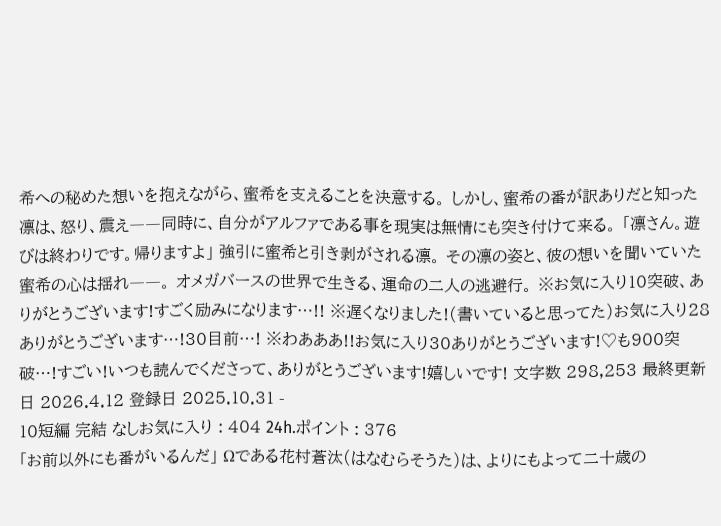希への秘めた想いを抱えながら、蜜希を支えることを決意する。 しかし、蜜希の番が訳ありだと知った凛は、怒り、震え――同時に、自分がアルファである事を現実は無情にも突き付けて来る。 「凛さん。遊びは終わりです。帰りますよ」 強引に蜜希と引き剥がされる凛。 その凛の姿と、彼の想いを聞いていた蜜希の心は揺れ――。 オメガバースの世界で生きる、運命の二人の逃避行。 ※お気に入り10突破、ありがとうございます!すごく励みになります…!! ※遅くなりました!(書いていると思ってた)お気に入り28ありがとうございます…!30目前…! ※わあああ!!お気に入り30ありがとうございます!♡も900突破…!すごい!いつも読んでくださって、ありがとうございます!嬉しいです! 文字数 298,253 最終更新日 2026.4.12 登録日 2025.10.31 -
10短編 完結 なしお気に入り : 404 24h.ポイント : 376
「お前以外にも番がいるんだ」 Ωである花村蒼汰(はなむらそうた)は、よりにもよって二十歳の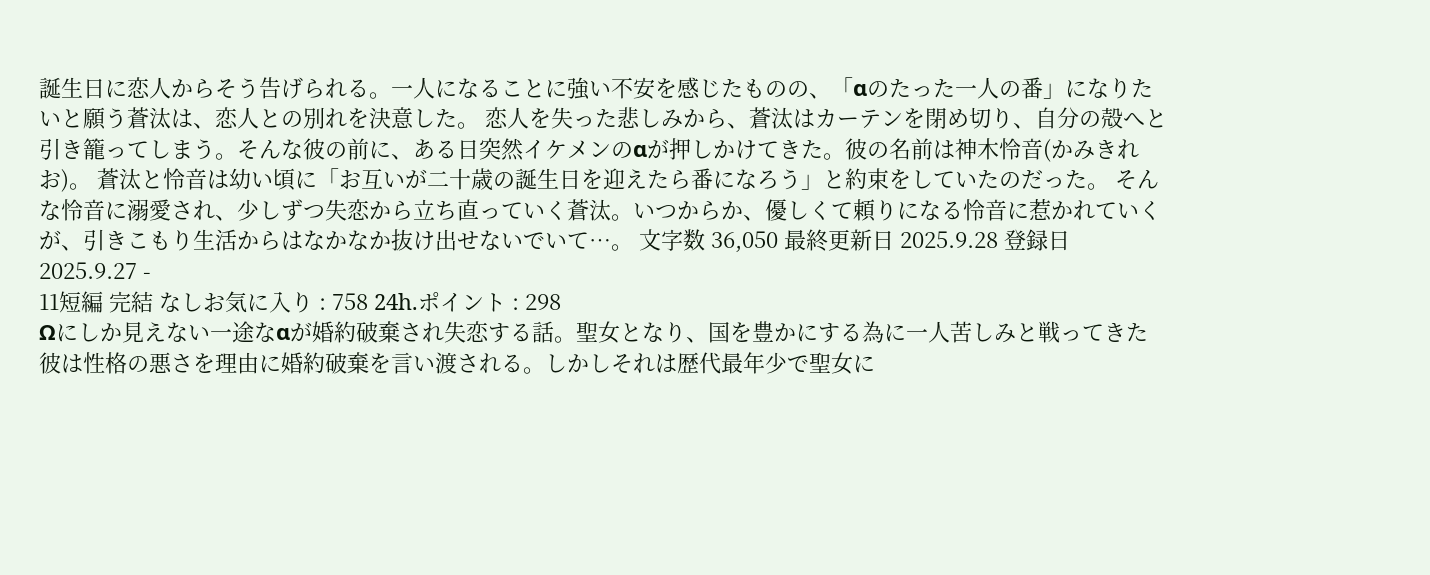誕生日に恋人からそう告げられる。一人になることに強い不安を感じたものの、「αのたった一人の番」になりたいと願う蒼汰は、恋人との別れを決意した。 恋人を失った悲しみから、蒼汰はカーテンを閉め切り、自分の殻へと引き籠ってしまう。そんな彼の前に、ある日突然イケメンのαが押しかけてきた。彼の名前は神木怜音(かみきれお)。 蒼汰と怜音は幼い頃に「お互いが二十歳の誕生日を迎えたら番になろう」と約束をしていたのだった。 そんな怜音に溺愛され、少しずつ失恋から立ち直っていく蒼汰。いつからか、優しくて頼りになる怜音に惹かれていくが、引きこもり生活からはなかなか抜け出せないでいて…。 文字数 36,050 最終更新日 2025.9.28 登録日 2025.9.27 -
11短編 完結 なしお気に入り : 758 24h.ポイント : 298
Ωにしか見えない一途なαが婚約破棄され失恋する話。聖女となり、国を豊かにする為に一人苦しみと戦ってきた彼は性格の悪さを理由に婚約破棄を言い渡される。しかしそれは歴代最年少で聖女に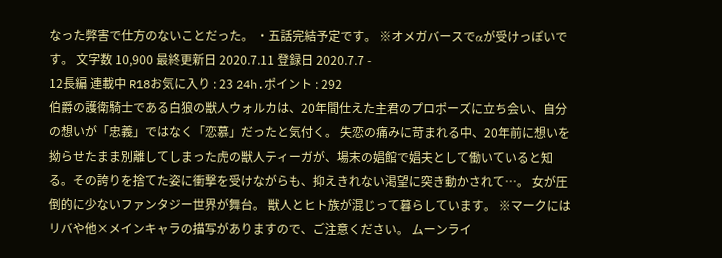なった弊害で仕方のないことだった。 ・五話完結予定です。 ※オメガバースでαが受けっぽいです。 文字数 10,900 最終更新日 2020.7.11 登録日 2020.7.7 -
12長編 連載中 R18お気に入り : 23 24h.ポイント : 292
伯爵の護衛騎士である白狼の獣人ウォルカは、20年間仕えた主君のプロポーズに立ち会い、自分の想いが「忠義」ではなく「恋慕」だったと気付く。 失恋の痛みに苛まれる中、20年前に想いを拗らせたまま別離してしまった虎の獣人ティーガが、場末の娼館で娼夫として働いていると知る。その誇りを捨てた姿に衝撃を受けながらも、抑えきれない渇望に突き動かされて…。 女が圧倒的に少ないファンタジー世界が舞台。 獣人とヒト族が混じって暮らしています。 ※マークにはリバや他×メインキャラの描写がありますので、ご注意ください。 ムーンライ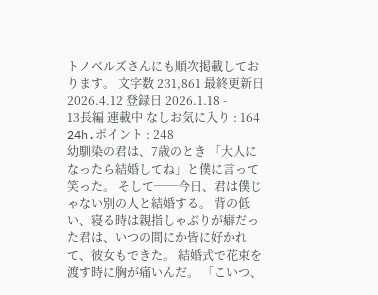トノベルズさんにも順次掲載しております。 文字数 231,861 最終更新日 2026.4.12 登録日 2026.1.18 -
13長編 連載中 なしお気に入り : 164 24h.ポイント : 248
幼馴染の君は、7歳のとき 「大人になったら結婚してね」と僕に言って笑った。 そして──今日、君は僕じゃない別の人と結婚する。 背の低い、寝る時は親指しゃぶりが癖だった君は、いつの間にか皆に好かれて、彼女もできた。 結婚式で花束を渡す時に胸が痛いんだ。 「こいつ、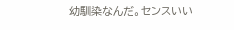幼馴染なんだ。センスいい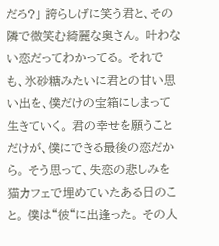だろ?」 誇らしげに笑う君と、その隣で微笑む綺麗な奥さん。 叶わない恋だってわかってる。 それでも、氷砂糖みたいに君との甘い思い出を、僕だけの宝箱にしまって生きていく。 君の幸せを願うことだけが、僕にできる最後の恋だから。 そう思って、失恋の悲しみを猫カフェで埋めていたある日のこと。 僕は“彼“に出逢った。 その人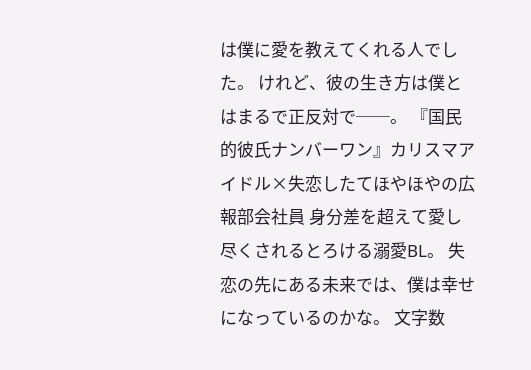は僕に愛を教えてくれる人でした。 けれど、彼の生き方は僕とはまるで正反対で──。 『国民的彼氏ナンバーワン』カリスマアイドル×失恋したてほやほやの広報部会社員 身分差を超えて愛し尽くされるとろける溺愛BL。 失恋の先にある未来では、僕は幸せになっているのかな。 文字数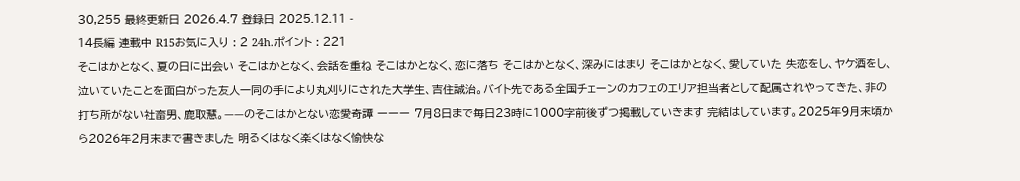30,255 最終更新日 2026.4.7 登録日 2025.12.11 -
14長編 連載中 R15お気に入り : 2 24h.ポイント : 221
そこはかとなく、夏の日に出会い そこはかとなく、会話を重ね そこはかとなく、恋に落ち そこはかとなく、深みにはまり そこはかとなく、愛していた 失恋をし、ヤケ酒をし、泣いていたことを面白がった友人一同の手により丸刈りにされた大学生、吉住誠治。バイト先である全国チェーンのカフェのエリア担当者として配属されやってきた、非の打ち所がない社畜男、鹿取慧。——のそこはかとない恋愛奇譚 ーーー 7月8日まで毎日23時に1000字前後ずつ掲載していきます 完結はしています。2025年9月末頃から2026年2月末まで書きました 明るくはなく楽くはなく愉快な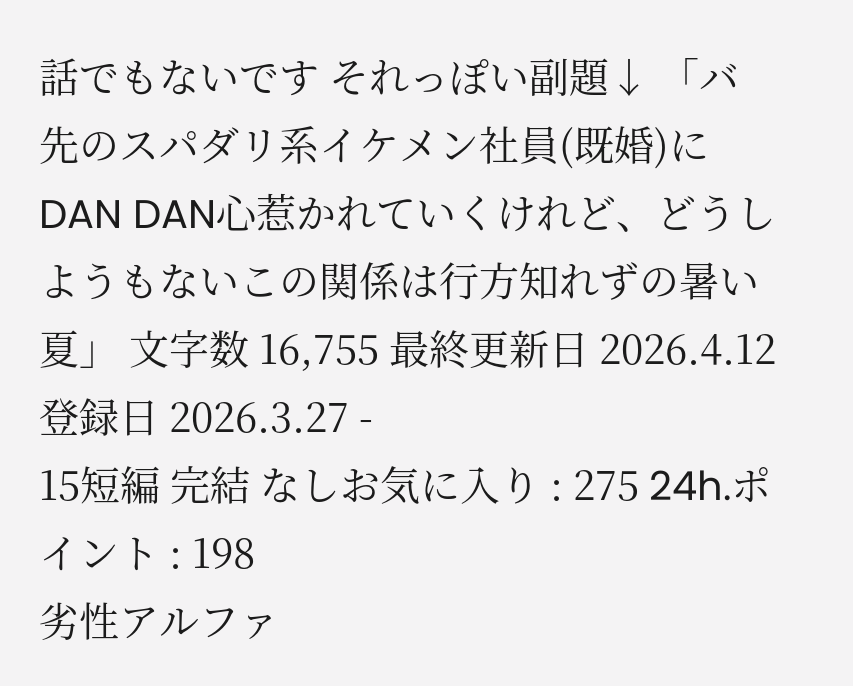話でもないです それっぽい副題↓ 「バ先のスパダリ系イケメン社員(既婚)にDAN DAN心惹かれていくけれど、どうしようもないこの関係は行方知れずの暑い夏」 文字数 16,755 最終更新日 2026.4.12 登録日 2026.3.27 -
15短編 完結 なしお気に入り : 275 24h.ポイント : 198
劣性アルファ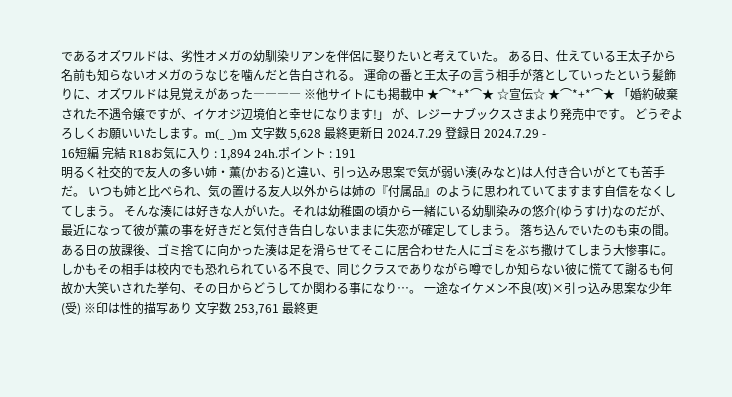であるオズワルドは、劣性オメガの幼馴染リアンを伴侶に娶りたいと考えていた。 ある日、仕えている王太子から名前も知らないオメガのうなじを噛んだと告白される。 運命の番と王太子の言う相手が落としていったという髪飾りに、オズワルドは見覚えがあった―――― ※他サイトにも掲載中 ★⌒*+*⌒★ ☆宣伝☆ ★⌒*+*⌒★ 「婚約破棄された不遇令嬢ですが、イケオジ辺境伯と幸せになります!」 が、レジーナブックスさまより発売中です。 どうぞよろしくお願いいたします。m(_ _)m 文字数 5,628 最終更新日 2024.7.29 登録日 2024.7.29 -
16短編 完結 R18お気に入り : 1,894 24h.ポイント : 191
明るく社交的で友人の多い姉・薫(かおる)と違い、引っ込み思案で気が弱い湊(みなと)は人付き合いがとても苦手だ。 いつも姉と比べられ、気の置ける友人以外からは姉の『付属品』のように思われていてますます自信をなくしてしまう。 そんな湊には好きな人がいた。それは幼稚園の頃から一緒にいる幼馴染みの悠介(ゆうすけ)なのだが、最近になって彼が薫の事を好きだと気付き告白しないままに失恋が確定してしまう。 落ち込んでいたのも束の間。ある日の放課後、ゴミ捨てに向かった湊は足を滑らせてそこに居合わせた人にゴミをぶち撒けてしまう大惨事に。 しかもその相手は校内でも恐れられている不良で、同じクラスでありながら噂でしか知らない彼に慌てて謝るも何故か大笑いされた挙句、その日からどうしてか関わる事になり…。 一途なイケメン不良(攻)×引っ込み思案な少年(受) ※印は性的描写あり 文字数 253,761 最終更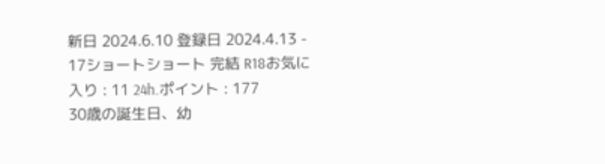新日 2024.6.10 登録日 2024.4.13 -
17ショートショート 完結 R18お気に入り : 11 24h.ポイント : 177
30歳の誕生日、幼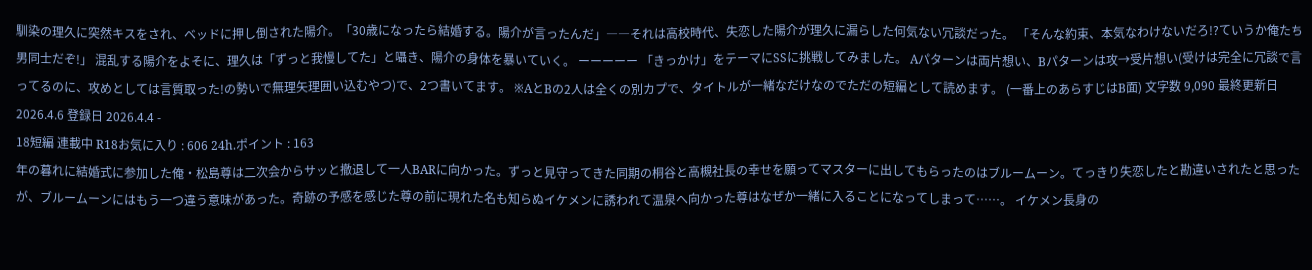馴染の理久に突然キスをされ、ベッドに押し倒された陽介。「30歳になったら結婚する。陽介が言ったんだ」――それは高校時代、失恋した陽介が理久に漏らした何気ない冗談だった。 「そんな約束、本気なわけないだろ!?ていうか俺たち男同士だぞ!」 混乱する陽介をよそに、理久は「ずっと我慢してた」と囁き、陽介の身体を暴いていく。 ーーーーー 「きっかけ」をテーマにSSに挑戦してみました。 Aパターンは両片想い、Bパターンは攻→受片想い(受けは完全に冗談で言ってるのに、攻めとしては言質取った!の勢いで無理矢理囲い込むやつ)で、2つ書いてます。 ※AとBの2人は全くの別カプで、タイトルが一緒なだけなのでただの短編として読めます。 (一番上のあらすじはB面) 文字数 9,090 最終更新日 2026.4.6 登録日 2026.4.4 -
18短編 連載中 R18お気に入り : 606 24h.ポイント : 163
年の暮れに結婚式に参加した俺・松島尊は二次会からサッと撤退して一人BARに向かった。ずっと見守ってきた同期の桐谷と高槻社長の幸せを願ってマスターに出してもらったのはブルームーン。てっきり失恋したと勘違いされたと思ったが、ブルームーンにはもう一つ違う意味があった。奇跡の予感を感じた尊の前に現れた名も知らぬイケメンに誘われて温泉へ向かった尊はなぜか一緒に入ることになってしまって……。 イケメン長身の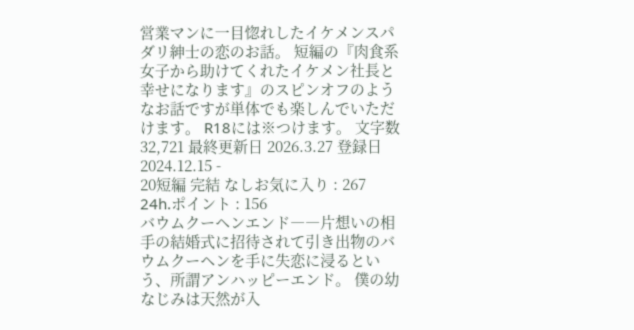営業マンに一目惚れしたイケメンスパダリ紳士の恋のお話。 短編の『肉食系女子から助けてくれたイケメン社長と幸せになります』のスピンオフのようなお話ですが単体でも楽しんでいただけます。 R18には※つけます。 文字数 32,721 最終更新日 2026.3.27 登録日 2024.12.15 -
20短編 完結 なしお気に入り : 267 24h.ポイント : 156
バウムクーヘンエンド――片想いの相手の結婚式に招待されて引き出物のバウムクーヘンを手に失恋に浸るという、所謂アンハッピーエンド。 僕の幼なじみは天然が入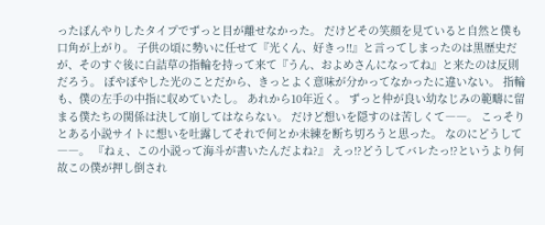ったぽんやりしたタイプでずっと目が離せなかった。 だけどその笑顔を見ていると自然と僕も口角が上がり。 子供の頃に勢いに任せて『光くん、好きっ!!』と言ってしまったのは黒歴史だが、そのすぐ後に白詰草の指輪を持って来て『うん、およめさんになってね』と来たのは反則だろう。 ぽやぽやした光のことだから、きっとよく意味が分かってなかったに違いない。 指輪も、僕の左手の中指に収めていたし。 あれから10年近く。 ずっと仲が良い幼なじみの範疇に留まる僕たちの関係は決して崩してはならない。 だけど想いを隠すのは苦しくて――。 こっそりとある小説サイトに想いを吐露してそれで何とか未練を断ち切ろうと思った。 なのにどうして――。 『ねぇ、この小説って海斗が書いたんだよね?』 えっ!?どうしてバレたっ!?というより何故この僕が押し倒され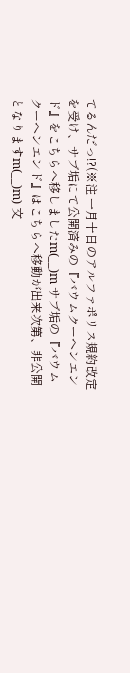てるんだっ!?(※注 一月十日のアルファポリス規約改定を受け、サブ垢にて公開済みの『バウムクーヘンエンド』をこちらへ移しましたm(__)m サブ垢の『バウムクーヘンエンド』はこちらへ移動が出来次第、非公開となりますm(__)m) 文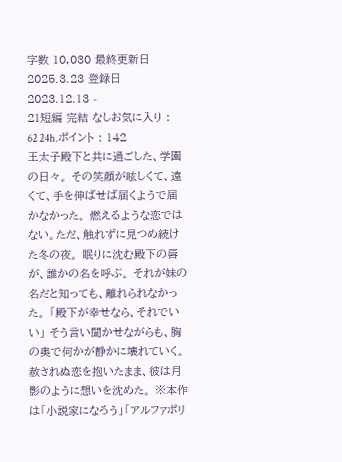字数 10,030 最終更新日 2025.3.23 登録日 2023.12.13 -
21短編 完結 なしお気に入り : 62 24h.ポイント : 142
王太子殿下と共に過ごした、学園の日々。 その笑顔が眩しくて、遠くて、手を伸ばせば届くようで届かなかった。 燃えるような恋ではない。ただ、触れずに見つめ続けた冬の夜。 眠りに沈む殿下の唇が、誰かの名を呼ぶ。 それが妹の名だと知っても、離れられなかった。 「殿下が幸せなら、それでいい」 そう言い聞かせながらも、胸の奥で何かが静かに壊れていく。 赦されぬ恋を抱いたまま、彼は月影のように想いを沈めた。 ※本作は「小説家になろう」「アルファポリ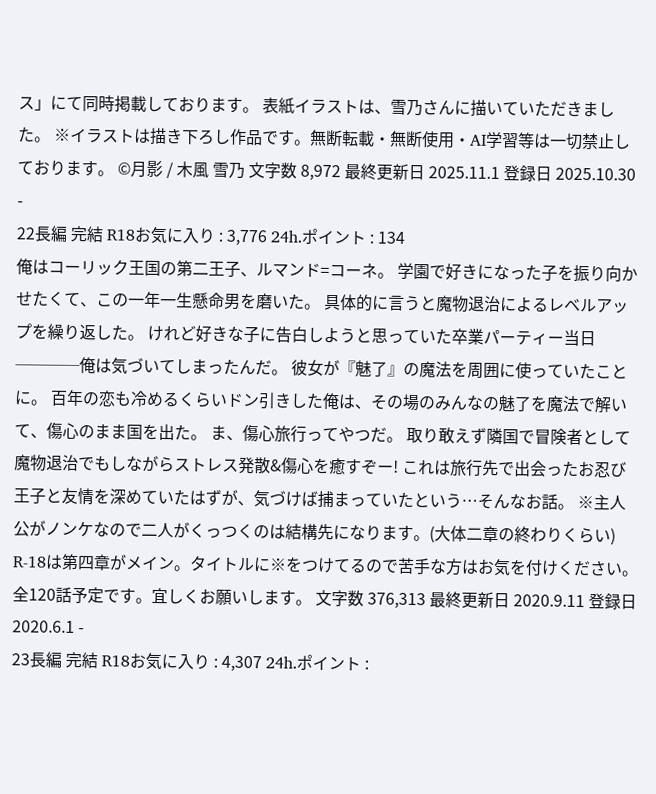ス」にて同時掲載しております。 表紙イラストは、雪乃さんに描いていただきました。 ※イラストは描き下ろし作品です。無断転載・無断使用・AI学習等は一切禁止しております。 ©月影 / 木風 雪乃 文字数 8,972 最終更新日 2025.11.1 登録日 2025.10.30 -
22長編 完結 R18お気に入り : 3,776 24h.ポイント : 134
俺はコーリック王国の第二王子、ルマンド=コーネ。 学園で好きになった子を振り向かせたくて、この一年一生懸命男を磨いた。 具体的に言うと魔物退治によるレベルアップを繰り返した。 けれど好きな子に告白しようと思っていた卒業パーティー当日────俺は気づいてしまったんだ。 彼女が『魅了』の魔法を周囲に使っていたことに。 百年の恋も冷めるくらいドン引きした俺は、その場のみんなの魅了を魔法で解いて、傷心のまま国を出た。 ま、傷心旅行ってやつだ。 取り敢えず隣国で冒険者として魔物退治でもしながらストレス発散&傷心を癒すぞー! これは旅行先で出会ったお忍び王子と友情を深めていたはずが、気づけば捕まっていたという…そんなお話。 ※主人公がノンケなので二人がくっつくのは結構先になります。(大体二章の終わりくらい) R-18は第四章がメイン。タイトルに※をつけてるので苦手な方はお気を付けください。 全120話予定です。宜しくお願いします。 文字数 376,313 最終更新日 2020.9.11 登録日 2020.6.1 -
23長編 完結 R18お気に入り : 4,307 24h.ポイント :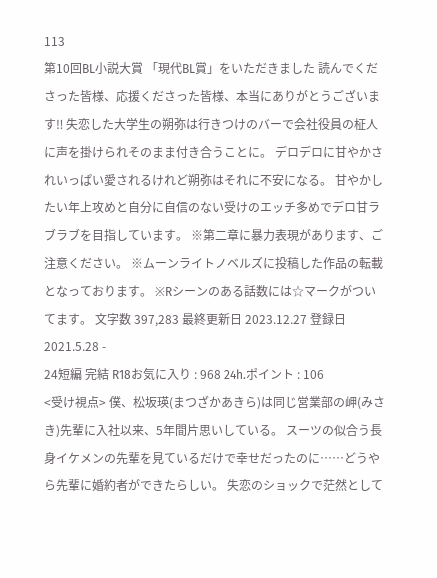113
第10回BL小説大賞 「現代BL賞」をいただきました 読んでくださった皆様、応援くださった皆様、本当にありがとうございます‼ 失恋した大学生の朔弥は行きつけのバーで会社役員の柾人に声を掛けられそのまま付き合うことに。 デロデロに甘やかされいっぱい愛されるけれど朔弥はそれに不安になる。 甘やかしたい年上攻めと自分に自信のない受けのエッチ多めでデロ甘ラブラブを目指しています。 ※第二章に暴力表現があります、ご注意ください。 ※ムーンライトノベルズに投稿した作品の転載となっております。 ※Rシーンのある話数には☆マークがついてます。 文字数 397,283 最終更新日 2023.12.27 登録日 2021.5.28 -
24短編 完結 R18お気に入り : 968 24h.ポイント : 106
<受け視点> 僕、松坂瑛(まつざかあきら)は同じ営業部の岬(みさき)先輩に入社以来、5年間片思いしている。 スーツの似合う長身イケメンの先輩を見ているだけで幸せだったのに……どうやら先輩に婚約者ができたらしい。 失恋のショックで茫然として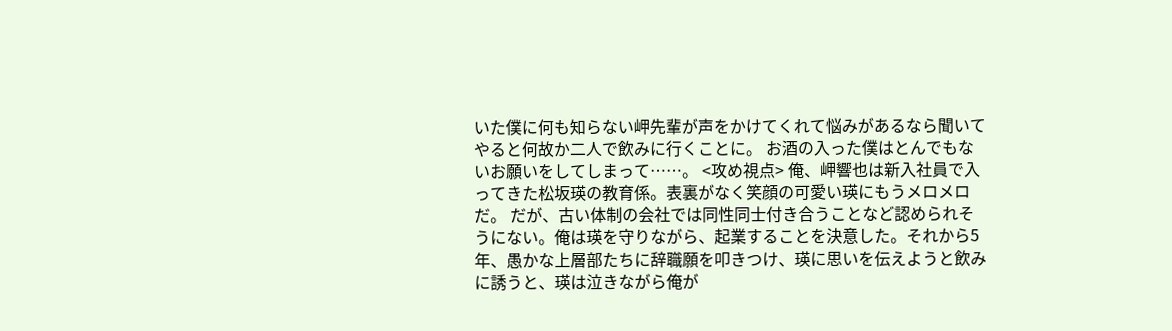いた僕に何も知らない岬先輩が声をかけてくれて悩みがあるなら聞いてやると何故か二人で飲みに行くことに。 お酒の入った僕はとんでもないお願いをしてしまって……。 <攻め視点> 俺、岬響也は新入社員で入ってきた松坂瑛の教育係。表裏がなく笑顔の可愛い瑛にもうメロメロだ。 だが、古い体制の会社では同性同士付き合うことなど認められそうにない。俺は瑛を守りながら、起業することを決意した。それから5年、愚かな上層部たちに辞職願を叩きつけ、瑛に思いを伝えようと飲みに誘うと、瑛は泣きながら俺が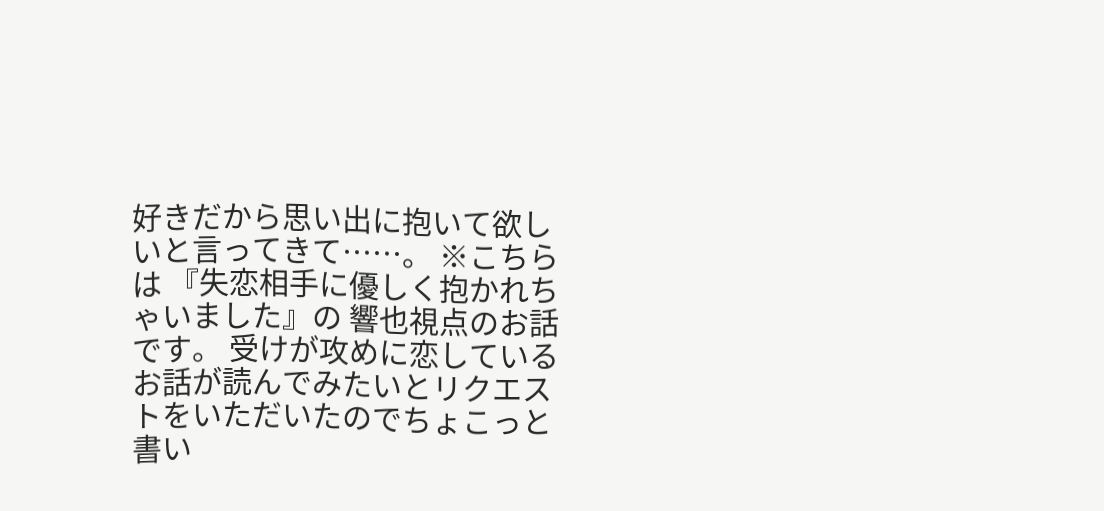好きだから思い出に抱いて欲しいと言ってきて……。 ※こちらは 『失恋相手に優しく抱かれちゃいました』の 響也視点のお話です。 受けが攻めに恋しているお話が読んでみたいとリクエストをいただいたのでちょこっと書い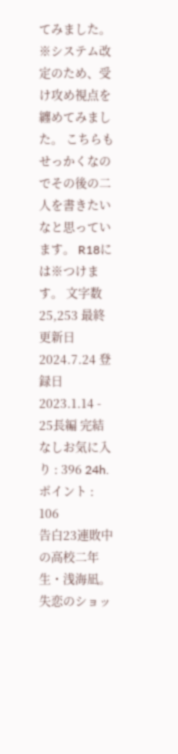てみました。 ※システム改定のため、受け攻め視点を纏めてみました。 こちらもせっかくなのでその後の二人を書きたいなと思っています。 R18には※つけます。 文字数 25,253 最終更新日 2024.7.24 登録日 2023.1.14 -
25長編 完結 なしお気に入り : 396 24h.ポイント : 106
告白23連敗中の高校二年生・浅海凪。失恋のショッ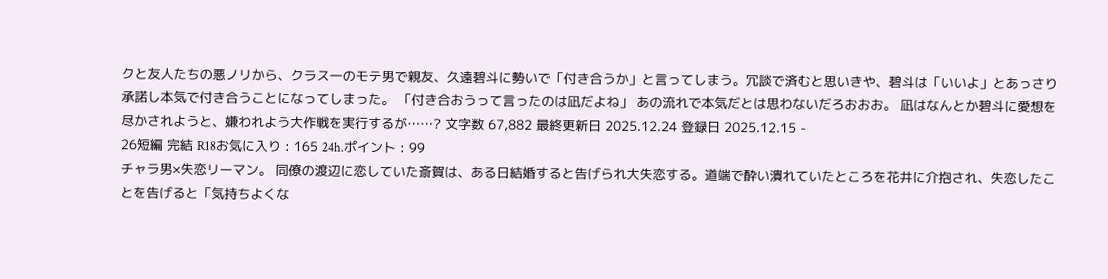クと友人たちの悪ノリから、クラス一のモテ男で親友、久遠碧斗に勢いで「付き合うか」と言ってしまう。冗談で済むと思いきや、碧斗は「いいよ」とあっさり承諾し本気で付き合うことになってしまった。 「付き合おうって言ったのは凪だよね」 あの流れで本気だとは思わないだろおおお。 凪はなんとか碧斗に愛想を尽かされようと、嫌われよう大作戦を実行するが……? 文字数 67,882 最終更新日 2025.12.24 登録日 2025.12.15 -
26短編 完結 R18お気に入り : 165 24h.ポイント : 99
チャラ男×失恋リーマン。 同僚の渡辺に恋していた斎賀は、ある日結婚すると告げられ大失恋する。道端で酔い潰れていたところを花井に介抱され、失恋したことを告げると「気持ちよくな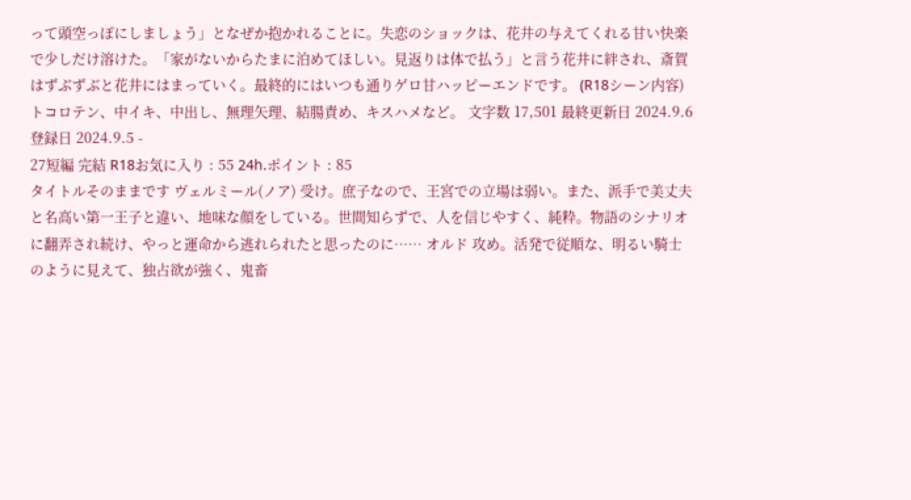って頭空っぽにしましょう」となぜか抱かれることに。失恋のショックは、花井の与えてくれる甘い快楽で少しだけ溶けた。「家がないからたまに泊めてほしい。見返りは体で払う」と言う花井に絆され、斎賀はずぶずぶと花井にはまっていく。最終的にはいつも通りゲロ甘ハッピーエンドです。 (R18シーン内容)トコロテン、中イキ、中出し、無理矢理、結腸責め、キスハメなど。 文字数 17,501 最終更新日 2024.9.6 登録日 2024.9.5 -
27短編 完結 R18お気に入り : 55 24h.ポイント : 85
タイトルそのままです ヴェルミール(ノア) 受け。庶子なので、王宮での立場は弱い。また、派手で美丈夫と名高い第一王子と違い、地味な顔をしている。世間知らずで、人を信じやすく、純粋。物語のシナリオに翻弄され続け、やっと運命から逃れられたと思ったのに⋯⋯ オルド 攻め。活発で従順な、明るい騎士のように見えて、独占欲が強く、鬼畜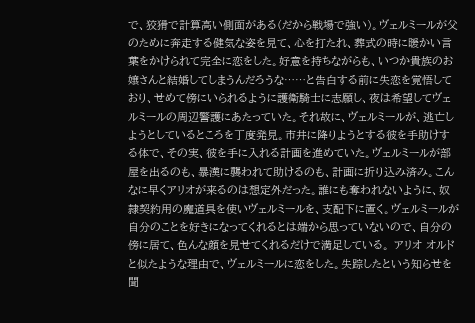で、狡猾で計算高い側面がある(だから戦場で強い)。ヴェルミールが父のために奔走する健気な姿を見て、心を打たれ、葬式の時に暖かい言葉をかけられて完全に恋をした。好意を持ちながらも、いつか貴族のお嬢さんと結婚してしまうんだろうな⋯⋯と告白する前に失恋を覚悟しており、せめて傍にいられるように護衛騎士に志願し、夜は希望してヴェルミールの周辺警護にあたっていた。それ故に、ヴェルミールが、逃亡しようとしているところを丁度発見。市井に降りようとする彼を手助けする体で、その実、彼を手に入れる計画を進めていた。ヴェルミールが部屋を出るのも、暴漢に襲われて助けるのも、計画に折り込み済み。こんなに早くアリオが来るのは想定外だった。誰にも奪われないように、奴隷契約用の魔道具を使いヴェルミールを、支配下に置く。ヴェルミールが自分のことを好きになってくれるとは端から思っていないので、自分の傍に居て、色んな顔を見せてくれるだけで満足している。 アリオ オルドと似たような理由で、ヴェルミールに恋をした。失踪したという知らせを聞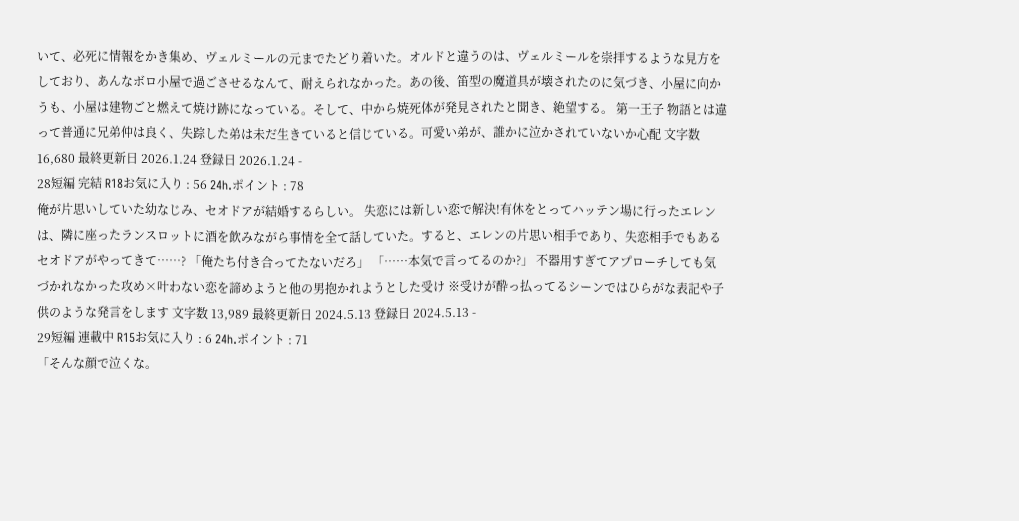いて、必死に情報をかき集め、ヴェルミールの元までたどり着いた。オルドと違うのは、ヴェルミールを崇拝するような見方をしており、あんなボロ小屋で過ごさせるなんて、耐えられなかった。あの後、笛型の魔道具が壊されたのに気づき、小屋に向かうも、小屋は建物ごと燃えて焼け跡になっている。そして、中から焼死体が発見されたと聞き、絶望する。 第一王子 物語とは違って普通に兄弟仲は良く、失踪した弟は未だ生きていると信じている。可愛い弟が、誰かに泣かされていないか心配 文字数 16,680 最終更新日 2026.1.24 登録日 2026.1.24 -
28短編 完結 R18お気に入り : 56 24h.ポイント : 78
俺が片思いしていた幼なじみ、セオドアが結婚するらしい。 失恋には新しい恋で解決!有休をとってハッテン場に行ったエレンは、隣に座ったランスロットに酒を飲みながら事情を全て話していた。すると、エレンの片思い相手であり、失恋相手でもあるセオドアがやってきて……? 「俺たち付き合ってたないだろ」 「……本気で言ってるのか?」 不器用すぎてアプローチしても気づかれなかった攻め×叶わない恋を諦めようと他の男抱かれようとした受け ※受けが酔っ払ってるシーンではひらがな表記や子供のような発言をします 文字数 13,989 最終更新日 2024.5.13 登録日 2024.5.13 -
29短編 連載中 R15お気に入り : 6 24h.ポイント : 71
「そんな顔で泣くな。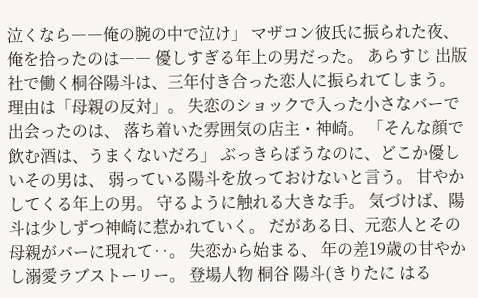泣くなら――俺の腕の中で泣け」 マザコン彼氏に振られた夜、 俺を拾ったのは―― 優しすぎる年上の男だった。 あらすじ 出版社で働く桐谷陽斗は、三年付き合った恋人に振られてしまう。 理由は「母親の反対」。 失恋のショックで入った小さなバーで出会ったのは、 落ち着いた雰囲気の店主・神崎。 「そんな顔で飲む酒は、うまくないだろ」 ぶっきらぼうなのに、どこか優しいその男は、 弱っている陽斗を放っておけないと言う。 甘やかしてくる年上の男。 守るように触れる大きな手。 気づけば、陽斗は少しずつ神崎に惹かれていく。 だがある日、元恋人とその母親がバーに現れて‥。 失恋から始まる、 年の差19歳の甘やかし溺愛ラブストーリー。 登場人物 桐谷 陽斗(きりたに はる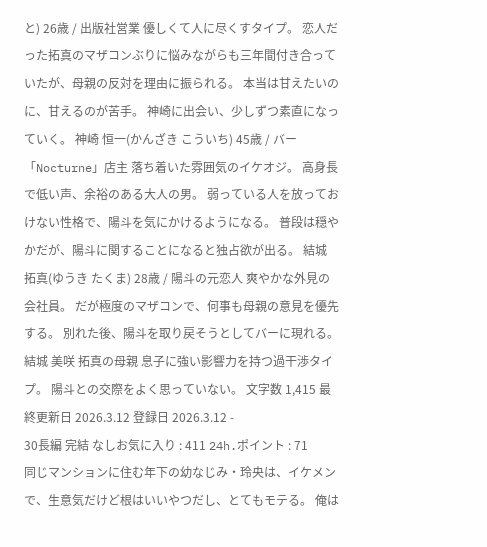と) 26歳 / 出版社営業 優しくて人に尽くすタイプ。 恋人だった拓真のマザコンぶりに悩みながらも三年間付き合っていたが、母親の反対を理由に振られる。 本当は甘えたいのに、甘えるのが苦手。 神崎に出会い、少しずつ素直になっていく。 神崎 恒一(かんざき こういち) 45歳 / バー「Nocturne」店主 落ち着いた雰囲気のイケオジ。 高身長で低い声、余裕のある大人の男。 弱っている人を放っておけない性格で、陽斗を気にかけるようになる。 普段は穏やかだが、陽斗に関することになると独占欲が出る。 結城 拓真(ゆうき たくま) 28歳 / 陽斗の元恋人 爽やかな外見の会社員。 だが極度のマザコンで、何事も母親の意見を優先する。 別れた後、陽斗を取り戻そうとしてバーに現れる。 結城 美咲 拓真の母親 息子に強い影響力を持つ過干渉タイプ。 陽斗との交際をよく思っていない。 文字数 1,415 最終更新日 2026.3.12 登録日 2026.3.12 -
30長編 完結 なしお気に入り : 411 24h.ポイント : 71
同じマンションに住む年下の幼なじみ・玲央は、イケメンで、生意気だけど根はいいやつだし、とてもモテる。 俺は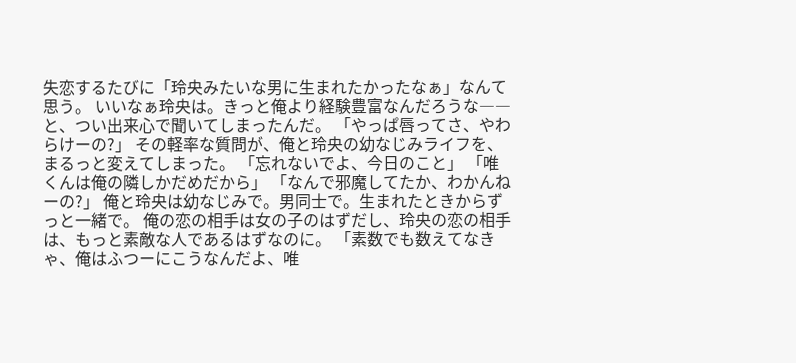失恋するたびに「玲央みたいな男に生まれたかったなぁ」なんて思う。 いいなぁ玲央は。きっと俺より経験豊富なんだろうな――と、つい出来心で聞いてしまったんだ。 「やっぱ唇ってさ、やわらけーの?」 その軽率な質問が、俺と玲央の幼なじみライフを、まるっと変えてしまった。 「忘れないでよ、今日のこと」 「唯くんは俺の隣しかだめだから」 「なんで邪魔してたか、わかんねーの?」 俺と玲央は幼なじみで。男同士で。生まれたときからずっと一緒で。 俺の恋の相手は女の子のはずだし、玲央の恋の相手は、もっと素敵な人であるはずなのに。 「素数でも数えてなきゃ、俺はふつーにこうなんだよ、唯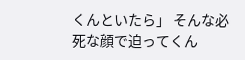くんといたら」 そんな必死な顔で迫ってくん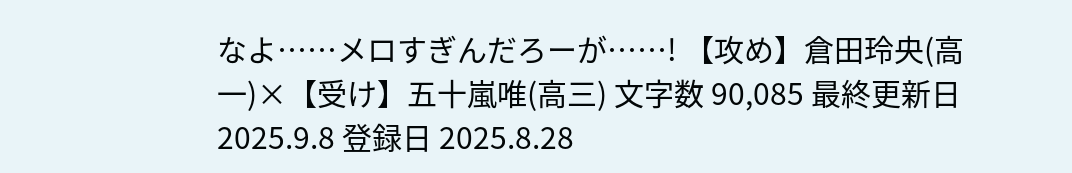なよ……メロすぎんだろーが……! 【攻め】倉田玲央(高一)×【受け】五十嵐唯(高三) 文字数 90,085 最終更新日 2025.9.8 登録日 2025.8.28